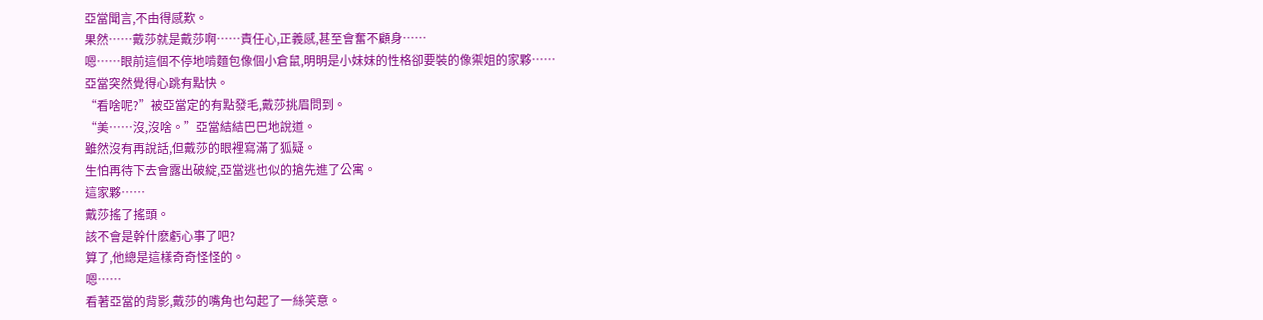亞當聞言,不由得感歎。
果然……戴莎就是戴莎啊……責任心,正義感,甚至會奮不顧身……
嗯……眼前這個不停地啃麵包像個小倉鼠,明明是小妹妹的性格卻要裝的像禦姐的家夥……
亞當突然覺得心跳有點快。
“看啥呢?”被亞當定的有點發毛,戴莎挑眉問到。
“美……沒,沒啥。”亞當結結巴巴地說道。
雖然沒有再說話,但戴莎的眼裡寫滿了狐疑。
生怕再待下去會露出破綻,亞當逃也似的搶先進了公寓。
這家夥……
戴莎搖了搖頭。
該不會是幹什麽虧心事了吧?
算了,他總是這樣奇奇怪怪的。
嗯……
看著亞當的背影,戴莎的嘴角也勾起了一絲笑意。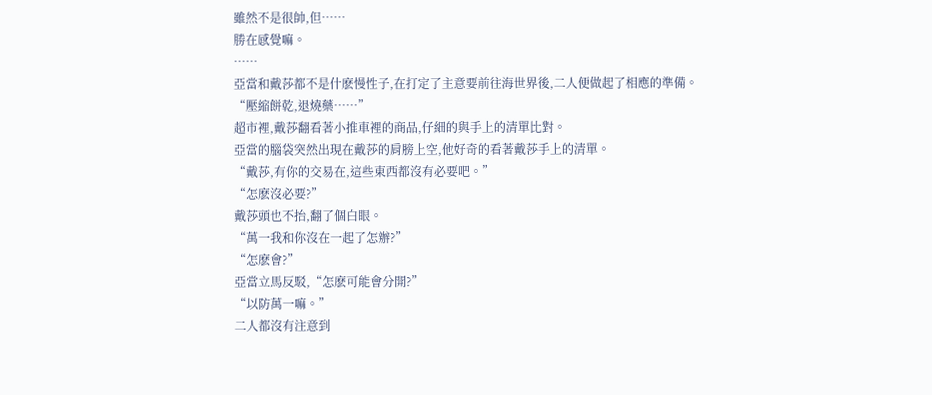雖然不是很帥,但……
勝在感覺嘛。
……
亞當和戴莎都不是什麽慢性子,在打定了主意要前往海世界後,二人便做起了相應的準備。
“壓縮餅乾,退燒藥……”
超市裡,戴莎翻看著小推車裡的商品,仔細的與手上的清單比對。
亞當的腦袋突然出現在戴莎的肩膀上空,他好奇的看著戴莎手上的清單。
“戴莎,有你的交易在,這些東西都沒有必要吧。”
“怎麽沒必要?”
戴莎頭也不抬,翻了個白眼。
“萬一我和你沒在一起了怎辦?”
“怎麽會?”
亞當立馬反駁,“怎麽可能會分開?”
“以防萬一嘛。”
二人都沒有注意到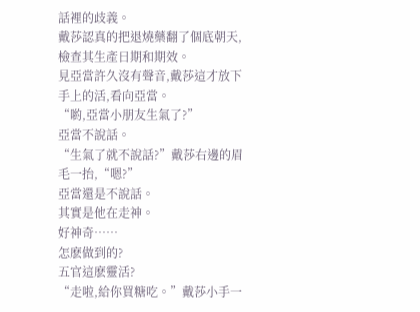話裡的歧義。
戴莎認真的把退燒藥翻了個底朝天,檢查其生產日期和期效。
見亞當許久沒有聲音,戴莎這才放下手上的活,看向亞當。
“喲,亞當小朋友生氣了?”
亞當不說話。
“生氣了就不說話?”戴莎右邊的眉毛一抬,“嗯?”
亞當還是不說話。
其實是他在走神。
好神奇……
怎麽做到的?
五官這麽靈活?
“走啦,給你買糖吃。”戴莎小手一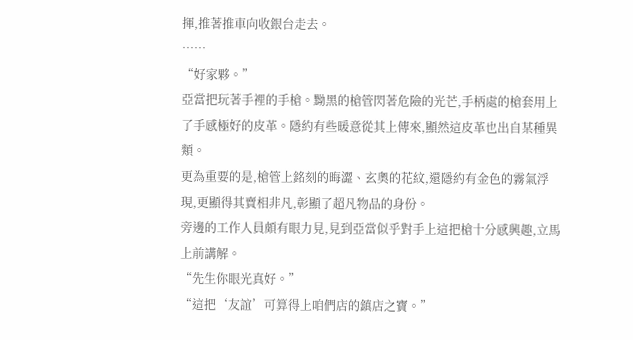揮,推著推車向收銀台走去。
……
“好家夥。”
亞當把玩著手裡的手槍。黝黑的槍管閃著危險的光芒,手柄處的槍套用上了手感極好的皮革。隱約有些暖意從其上傳來,顯然這皮革也出自某種異類。
更為重要的是,槍管上銘刻的晦澀、玄奧的花紋,還隱約有金色的霧氣浮現,更顯得其賣相非凡,彰顯了超凡物品的身份。
旁邊的工作人員頗有眼力見,見到亞當似乎對手上這把槍十分感興趣,立馬上前講解。
“先生你眼光真好。”
“這把‘友誼’可算得上咱們店的鎮店之寶。”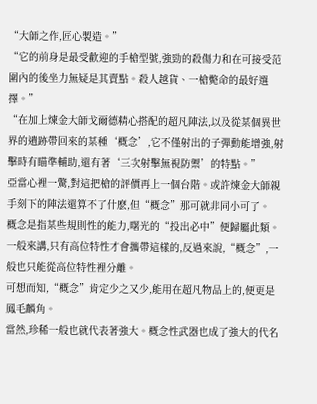“大師之作,匠心製造。”
“它的前身是最受歡迎的手槍型號,強勁的殺傷力和在可接受范圍內的後坐力無疑是其賣點。殺人越貨、一槍斃命的最好選擇。”
“在加上煉金大師戈爾德精心搭配的超凡陣法,以及從某個異世界的遺跡帶回來的某種‘概念’,它不僅射出的子彈動能增強,射擊時有瞄準輔助,還有著‘三次射擊無視防禦’的特點。”
亞當心裡一驚,對這把槍的評價再上一個台階。或許煉金大師親手刻下的陣法還算不了什麽,但“概念”那可就非同小可了。
概念是指某些規則性的能力,曙光的“投出必中”便歸屬此類。一般來講,只有高位特性才會攜帶這樣的,反過來說,“概念”,一般也只能從高位特性裡分離。
可想而知,“概念”肯定少之又少,能用在超凡物品上的,便更是鳳毛麟角。
當然,珍稀一般也就代表著強大。概念性武器也成了強大的代名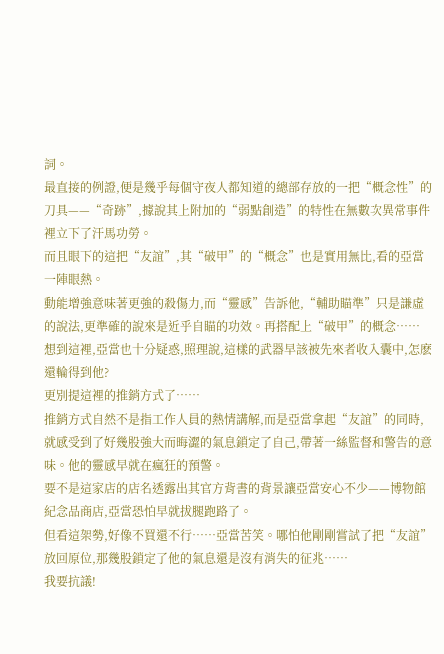詞。
最直接的例證,便是幾乎每個守夜人都知道的總部存放的一把“概念性”的刀具——“奇跡”,據說其上附加的“弱點創造”的特性在無數次異常事件裡立下了汗馬功勞。
而且眼下的這把“友誼”,其“破甲”的“概念”也是實用無比,看的亞當一陣眼熱。
動能增強意味著更強的殺傷力,而“靈感”告訴他,“輔助瞄準”只是謙虛的說法,更準確的說來是近乎自瞄的功效。再搭配上“破甲”的概念……
想到這裡,亞當也十分疑惑,照理說,這樣的武器早該被先來者收入囊中,怎麽還輪得到他?
更別提這裡的推銷方式了……
推銷方式自然不是指工作人員的熱情講解,而是亞當拿起“友誼”的同時,就感受到了好幾股強大而晦澀的氣息鎖定了自己,帶著一絲監督和警告的意味。他的靈感早就在瘋狂的預警。
要不是這家店的店名透露出其官方背書的背景讓亞當安心不少——博物館紀念品商店,亞當恐怕早就拔腿跑路了。
但看這架勢,好像不買還不行……亞當苦笑。哪怕他剛剛嘗試了把“友誼”放回原位,那幾股鎖定了他的氣息還是沒有消失的征兆……
我要抗議!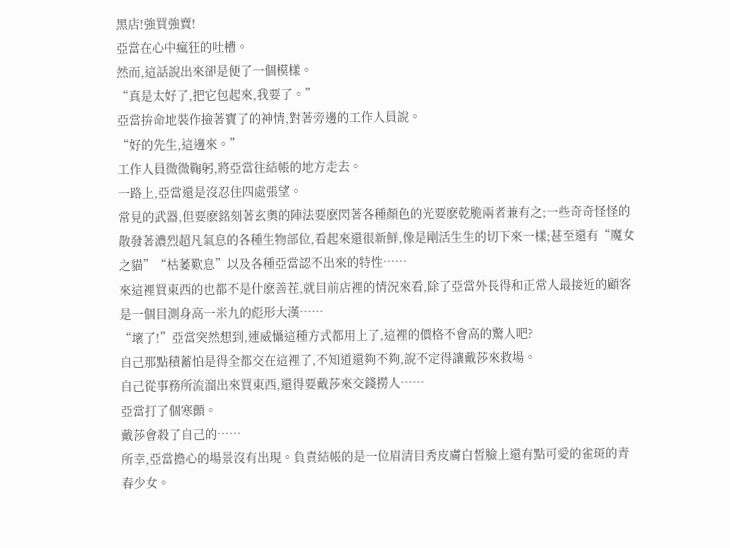黑店!強買強賣!
亞當在心中瘋狂的吐槽。
然而,這話說出來卻是便了一個模樣。
“真是太好了,把它包起來,我要了。”
亞當拚命地裝作撿著寶了的神情,對著旁邊的工作人員說。
“好的先生,這邊來。”
工作人員微微鞠躬,將亞當往結帳的地方走去。
一路上,亞當還是沒忍住四處張望。
常見的武器,但要麽銘刻著玄奧的陣法要麽閃著各種顏色的光要麽乾脆兩者兼有之;一些奇奇怪怪的散發著濃烈超凡氣息的各種生物部位,看起來還很新鮮,像是剛活生生的切下來一樣;甚至還有“魔女之貓”“枯萎歎息”以及各種亞當認不出來的特性……
來這裡買東西的也都不是什麽善茬,就目前店裡的情況來看,除了亞當外長得和正常人最接近的顧客是一個目測身高一米九的彪形大漢……
“壞了!”亞當突然想到,連威懾這種方式都用上了,這裡的價格不會高的驚人吧?
自己那點積蓄怕是得全都交在這裡了,不知道還夠不夠,說不定得讓戴莎來救場。
自己從事務所流溜出來買東西,還得要戴莎來交錢撈人……
亞當打了個寒顫。
戴莎會殺了自己的……
所幸,亞當擔心的場景沒有出現。負責結帳的是一位眉清目秀皮膚白皙臉上還有點可愛的雀斑的青春少女。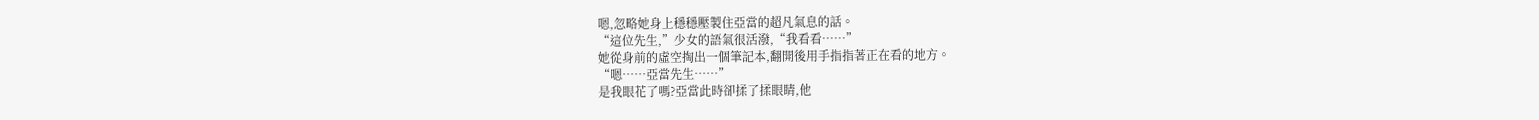嗯,忽略她身上穩穩壓製住亞當的超凡氣息的話。
“這位先生,”少女的語氣很活潑,“我看看……”
她從身前的虛空掏出一個筆記本,翻開後用手指指著正在看的地方。
“嗯……亞當先生……”
是我眼花了嗎?亞當此時卻揉了揉眼睛,他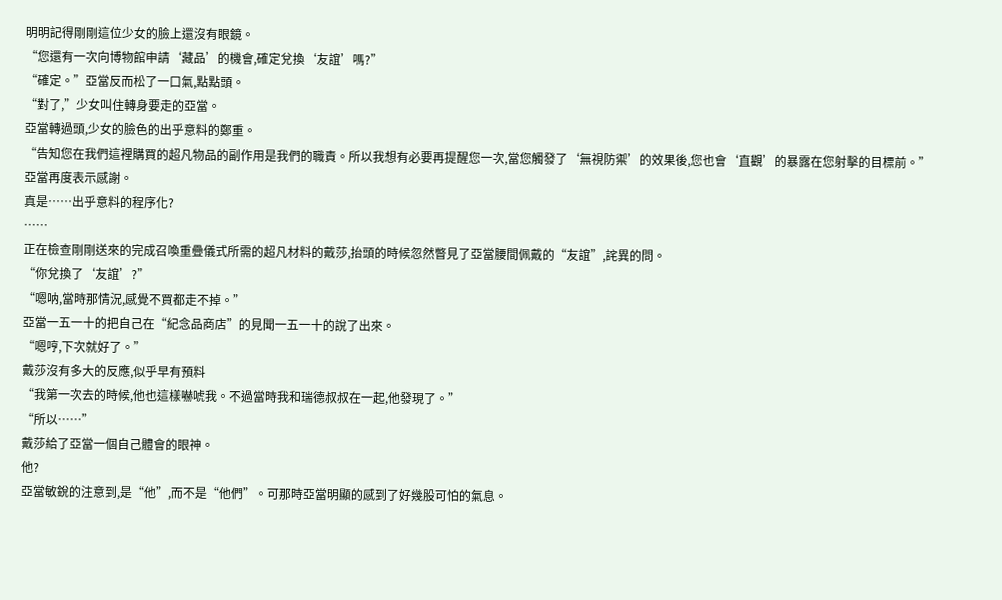明明記得剛剛這位少女的臉上還沒有眼鏡。
“您還有一次向博物館申請‘藏品’的機會,確定兌換‘友誼’嗎?”
“確定。”亞當反而松了一口氣,點點頭。
“對了,”少女叫住轉身要走的亞當。
亞當轉過頭,少女的臉色的出乎意料的鄭重。
“告知您在我們這裡購買的超凡物品的副作用是我們的職責。所以我想有必要再提醒您一次,當您觸發了‘無視防禦’的效果後,您也會‘直觀’的暴露在您射擊的目標前。”
亞當再度表示感謝。
真是……出乎意料的程序化?
……
正在檢查剛剛送來的完成召喚重疊儀式所需的超凡材料的戴莎,抬頭的時候忽然瞥見了亞當腰間佩戴的“友誼”,詫異的問。
“你兌換了‘友誼’?”
“嗯呐,當時那情況,感覺不買都走不掉。”
亞當一五一十的把自己在“紀念品商店”的見聞一五一十的說了出來。
“嗯哼,下次就好了。”
戴莎沒有多大的反應,似乎早有預料
“我第一次去的時候,他也這樣嚇唬我。不過當時我和瑞德叔叔在一起,他發現了。”
“所以……”
戴莎給了亞當一個自己體會的眼神。
他?
亞當敏銳的注意到,是“他”,而不是“他們”。可那時亞當明顯的感到了好幾股可怕的氣息。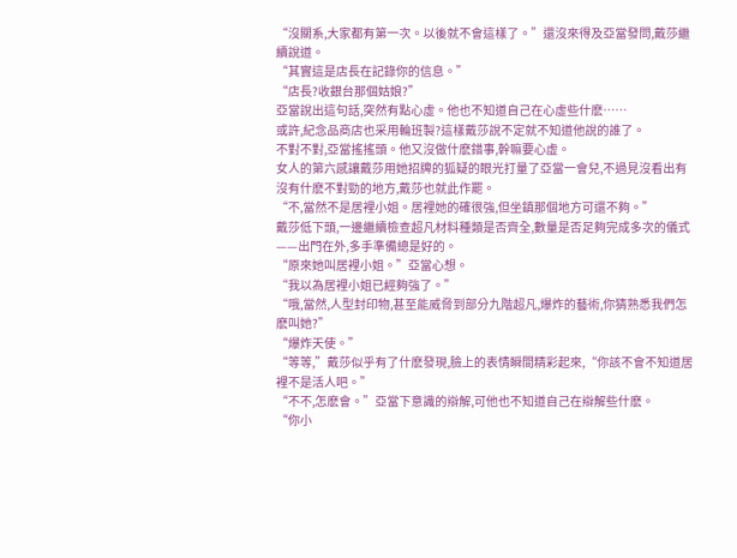“沒關系,大家都有第一次。以後就不會這樣了。”還沒來得及亞當發問,戴莎繼續說道。
“其實這是店長在記錄你的信息。”
“店長?收銀台那個姑娘?”
亞當說出這句話,突然有點心虛。他也不知道自己在心虛些什麽……
或許,紀念品商店也采用輪班製?這樣戴莎說不定就不知道他說的誰了。
不對不對,亞當搖搖頭。他又沒做什麽錯事,幹嘛要心虛。
女人的第六感讓戴莎用她招牌的狐疑的眼光打量了亞當一會兒,不過見沒看出有沒有什麽不對勁的地方,戴莎也就此作罷。
“不,當然不是居裡小姐。居裡她的確很強,但坐鎮那個地方可還不夠。”
戴莎低下頭,一邊繼續檢查超凡材料種類是否齊全,數量是否足夠完成多次的儀式——出門在外,多手準備總是好的。
“原來她叫居裡小姐。”亞當心想。
“我以為居裡小姐已經夠強了。”
“哦,當然,人型封印物,甚至能威脅到部分九階超凡,爆炸的藝術,你猜熟悉我們怎麽叫她?”
“爆炸天使。”
“等等,”戴莎似乎有了什麽發現,臉上的表情瞬間精彩起來,“你該不會不知道居裡不是活人吧。”
“不不,怎麽會。”亞當下意識的辯解,可他也不知道自己在辯解些什麽。
“你小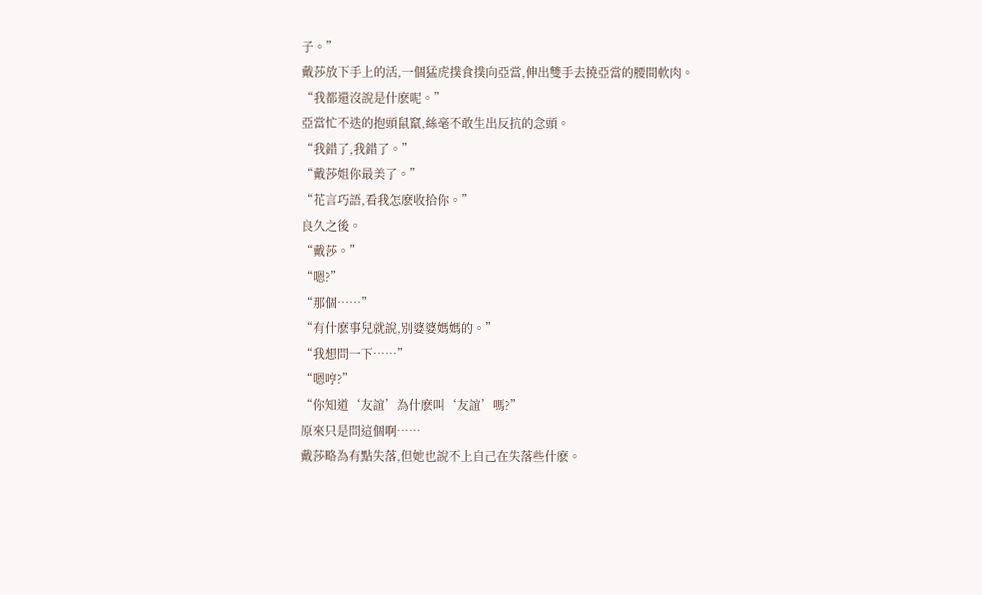子。”
戴莎放下手上的活,一個猛虎撲食撲向亞當,伸出雙手去撓亞當的腰間軟肉。
“我都還沒說是什麽呢。”
亞當忙不迭的抱頭鼠竄,絲毫不敢生出反抗的念頭。
“我錯了,我錯了。”
“戴莎姐你最美了。”
“花言巧語,看我怎麽收拾你。”
良久之後。
“戴莎。”
“嗯?”
“那個……”
“有什麽事兒就說,別婆婆媽媽的。”
“我想問一下……”
“嗯哼?”
“你知道‘友誼’為什麽叫‘友誼’嗎?”
原來只是問這個啊……
戴莎略為有點失落,但她也說不上自己在失落些什麽。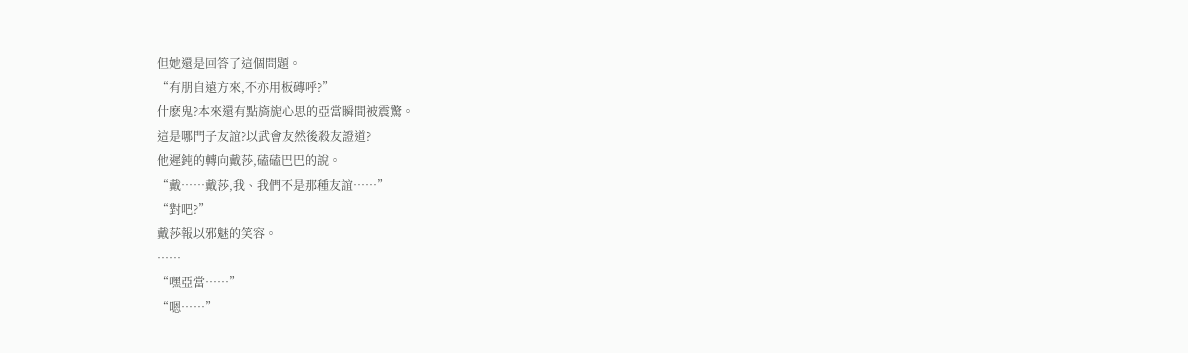但她還是回答了這個問題。
“有朋自遠方來,不亦用板磚呼?”
什麽鬼?本來還有點旖旎心思的亞當瞬間被震驚。
這是哪門子友誼?以武會友然後殺友證道?
他遲鈍的轉向戴莎,磕磕巴巴的說。
“戴……戴莎,我、我們不是那種友誼……”
“對吧?”
戴莎報以邪魅的笑容。
……
“嘿亞當……”
“嗯……”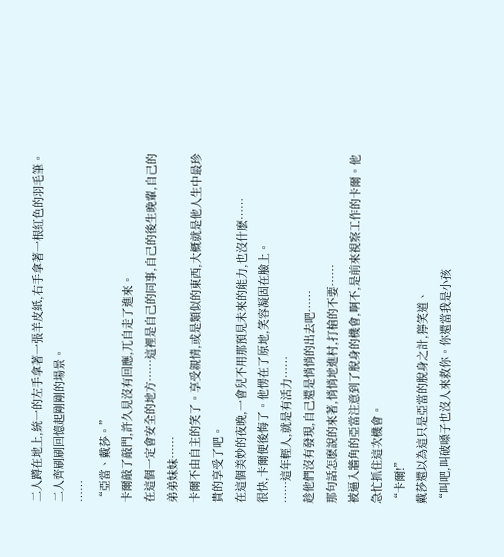二人蹲在地上,統一的左手拿著一張羊皮紙,右手拿著一根紅色的羽毛筆。
二人齊刷刷回憶起剛剛的場景。
……
“亞當、戴莎。”
卡爾敲了敲門,許久見沒有回應,兀自走了進來。
在這個一定會安全的地方……這裡是自己的同事,自己的後生晚輩,自己的弟弟妹妹……
卡爾不由自主的笑了。享受親情,或是類似的東西,大概就是他人生中最珍貴的享受了吧。
在這個美妙的夜晚,一會兒不用那預見未來的能力,也沒什麽……
很快,卡爾便後悔了。他愣在了原地,笑容凝固在臉上。
……這年輕人,就是有活力……
趁他們沒有發現,自己還是悄悄的出去吧……
那句話怎麽說的來著,悄悄地進村,打槍的不要……
被逼入牆角的亞當注意到了脫身的機會,啊不,是前來視察工作的卡爾。他急忙抓住這次機會。
“卡爾!”
戴莎還以為這只是亞當的脫身之計,獰笑道、
“叫吧,叫破嗓子也沒人來救你。你還當我是小孩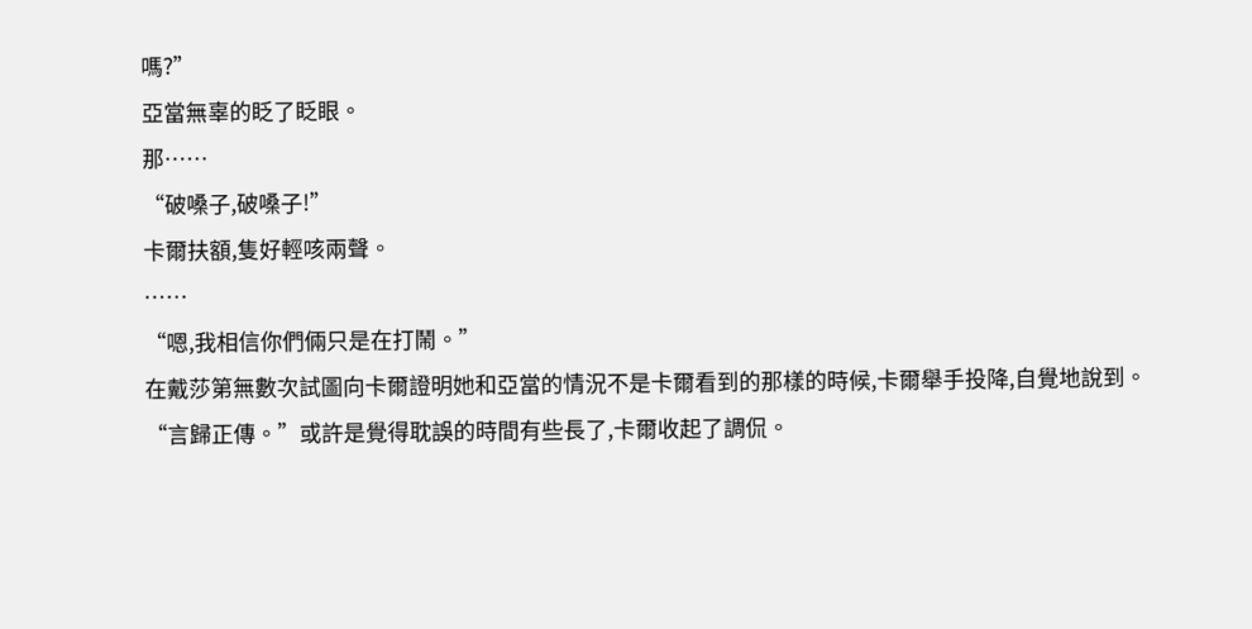嗎?”
亞當無辜的眨了眨眼。
那……
“破嗓子,破嗓子!”
卡爾扶額,隻好輕咳兩聲。
……
“嗯,我相信你們倆只是在打鬧。”
在戴莎第無數次試圖向卡爾證明她和亞當的情況不是卡爾看到的那樣的時候,卡爾舉手投降,自覺地說到。
“言歸正傳。”或許是覺得耽誤的時間有些長了,卡爾收起了調侃。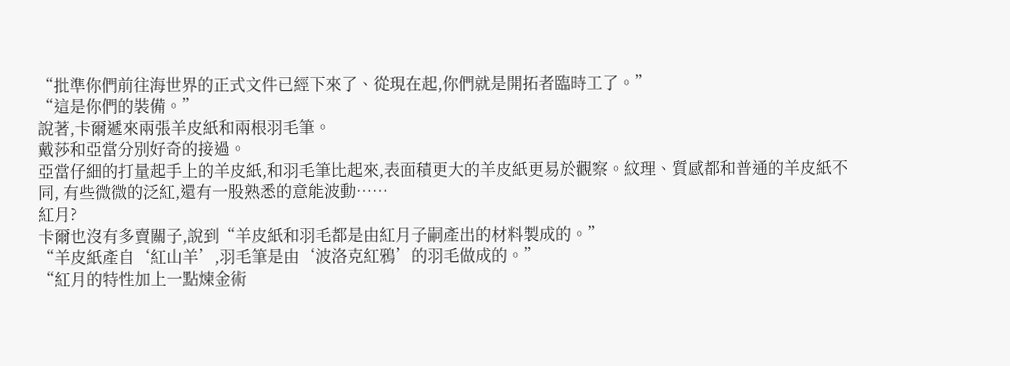“批準你們前往海世界的正式文件已經下來了、從現在起,你們就是開拓者臨時工了。”
“這是你們的裝備。”
說著,卡爾遞來兩張羊皮紙和兩根羽毛筆。
戴莎和亞當分別好奇的接過。
亞當仔細的打量起手上的羊皮紙,和羽毛筆比起來,表面積更大的羊皮紙更易於觀察。紋理、質感都和普通的羊皮紙不同, 有些微微的泛紅,還有一股熟悉的意能波動……
紅月?
卡爾也沒有多賣關子,說到“羊皮紙和羽毛都是由紅月子嗣產出的材料製成的。”
“羊皮紙產自‘紅山羊’,羽毛筆是由‘波洛克紅鴉’的羽毛做成的。”
“紅月的特性加上一點煉金術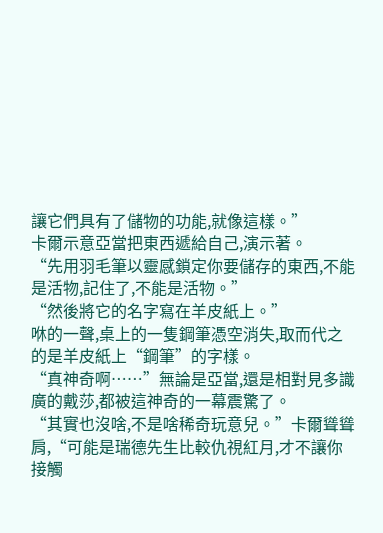讓它們具有了儲物的功能,就像這樣。”
卡爾示意亞當把東西遞給自己,演示著。
“先用羽毛筆以靈感鎖定你要儲存的東西,不能是活物,記住了,不能是活物。”
“然後將它的名字寫在羊皮紙上。”
咻的一聲,桌上的一隻鋼筆憑空消失,取而代之的是羊皮紙上“鋼筆”的字樣。
“真神奇啊……”無論是亞當,還是相對見多識廣的戴莎,都被這神奇的一幕震驚了。
“其實也沒啥,不是啥稀奇玩意兒。”卡爾聳聳肩,“可能是瑞德先生比較仇視紅月,才不讓你接觸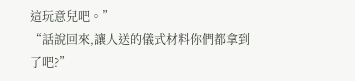這玩意兒吧。”
“話說回來,讓人送的儀式材料你們都拿到了吧?”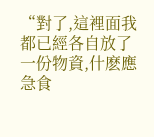“對了,這裡面我都已經各自放了一份物資,什麽應急食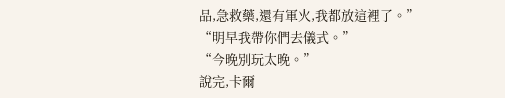品,急救藥,還有軍火,我都放這裡了。”
“明早我帶你們去儀式。”
“今晚別玩太晚。”
說完,卡爾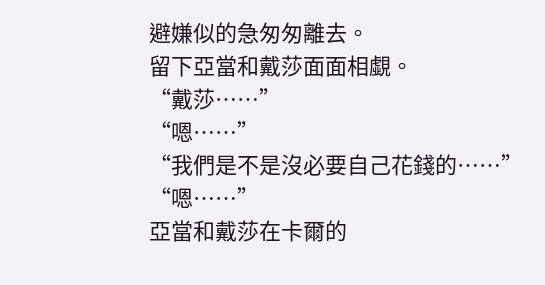避嫌似的急匆匆離去。
留下亞當和戴莎面面相覷。
“戴莎……”
“嗯……”
“我們是不是沒必要自己花錢的……”
“嗯……”
亞當和戴莎在卡爾的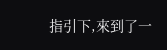指引下,來到了一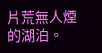片荒無人煙的湖泊。